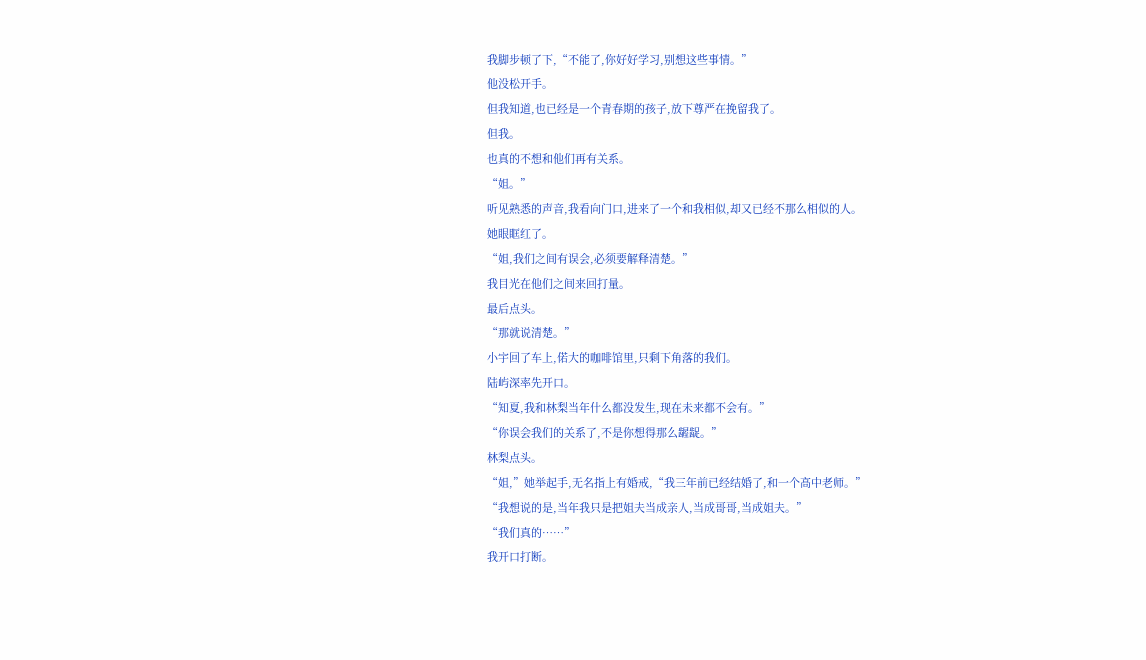我脚步顿了下,“不能了,你好好学习,别想这些事情。”
他没松开手。
但我知道,也已经是一个青春期的孩子,放下尊严在挽留我了。
但我。
也真的不想和他们再有关系。
“姐。”
听见熟悉的声音,我看向门口,进来了一个和我相似,却又已经不那么相似的人。
她眼眶红了。
“姐,我们之间有误会,必须要解释清楚。”
我目光在他们之间来回打量。
最后点头。
“那就说清楚。”
小宇回了车上,偌大的咖啡馆里,只剩下角落的我们。
陆屿深率先开口。
“知夏,我和林梨当年什么都没发生,现在未来都不会有。”
“你误会我们的关系了,不是你想得那么龌龊。”
林梨点头。
“姐,”她举起手,无名指上有婚戒,“我三年前已经结婚了,和一个高中老师。”
“我想说的是,当年我只是把姐夫当成亲人,当成哥哥,当成姐夫。”
“我们真的……”
我开口打断。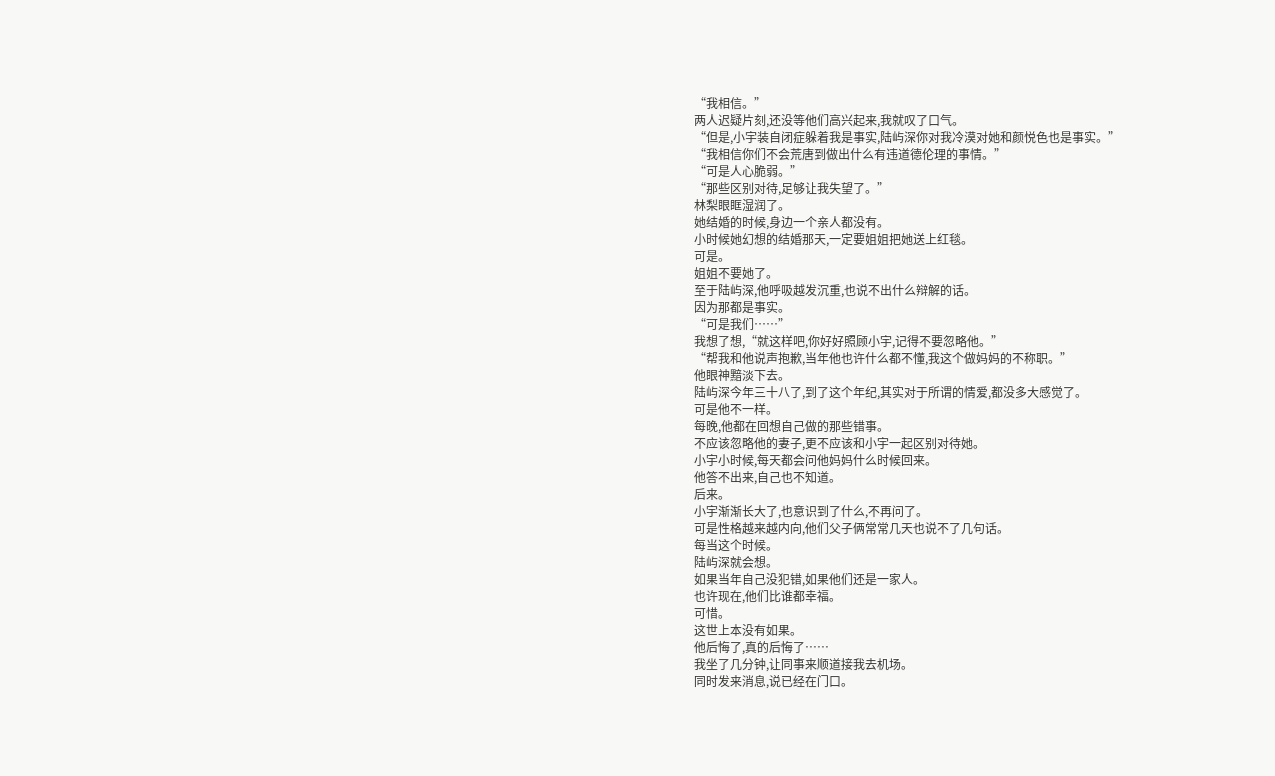“我相信。”
两人迟疑片刻,还没等他们高兴起来,我就叹了口气。
“但是,小宇装自闭症躲着我是事实,陆屿深你对我冷漠对她和颜悦色也是事实。”
“我相信你们不会荒唐到做出什么有违道德伦理的事情。”
“可是人心脆弱。”
“那些区别对待,足够让我失望了。”
林梨眼眶湿润了。
她结婚的时候,身边一个亲人都没有。
小时候她幻想的结婚那天,一定要姐姐把她送上红毯。
可是。
姐姐不要她了。
至于陆屿深,他呼吸越发沉重,也说不出什么辩解的话。
因为那都是事实。
“可是我们……”
我想了想,“就这样吧,你好好照顾小宇,记得不要忽略他。”
“帮我和他说声抱歉,当年他也许什么都不懂,我这个做妈妈的不称职。”
他眼神黯淡下去。
陆屿深今年三十八了,到了这个年纪,其实对于所谓的情爱,都没多大感觉了。
可是他不一样。
每晚,他都在回想自己做的那些错事。
不应该忽略他的妻子,更不应该和小宇一起区别对待她。
小宇小时候,每天都会问他妈妈什么时候回来。
他答不出来,自己也不知道。
后来。
小宇渐渐长大了,也意识到了什么,不再问了。
可是性格越来越内向,他们父子俩常常几天也说不了几句话。
每当这个时候。
陆屿深就会想。
如果当年自己没犯错,如果他们还是一家人。
也许现在,他们比谁都幸福。
可惜。
这世上本没有如果。
他后悔了,真的后悔了……
我坐了几分钟,让同事来顺道接我去机场。
同时发来消息,说已经在门口。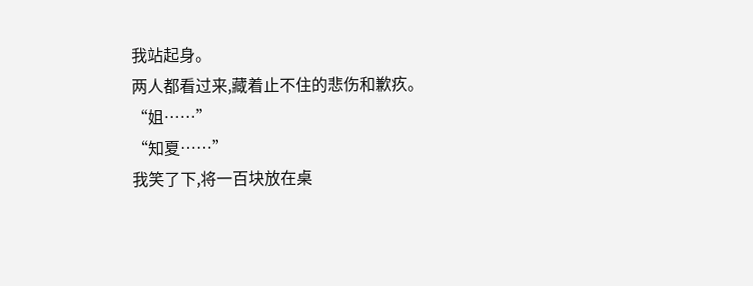我站起身。
两人都看过来,藏着止不住的悲伤和歉疚。
“姐……”
“知夏……”
我笑了下,将一百块放在桌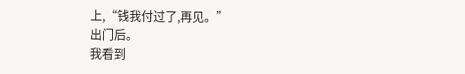上,“钱我付过了,再见。”
出门后。
我看到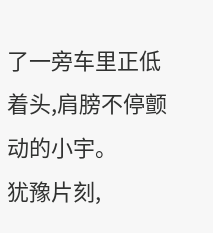了一旁车里正低着头,肩膀不停颤动的小宇。
犹豫片刻,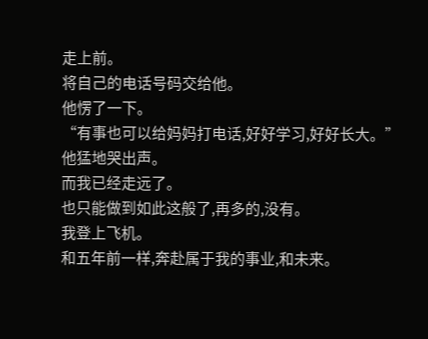走上前。
将自己的电话号码交给他。
他愣了一下。
“有事也可以给妈妈打电话,好好学习,好好长大。”
他猛地哭出声。
而我已经走远了。
也只能做到如此这般了,再多的,没有。
我登上飞机。
和五年前一样,奔赴属于我的事业,和未来。